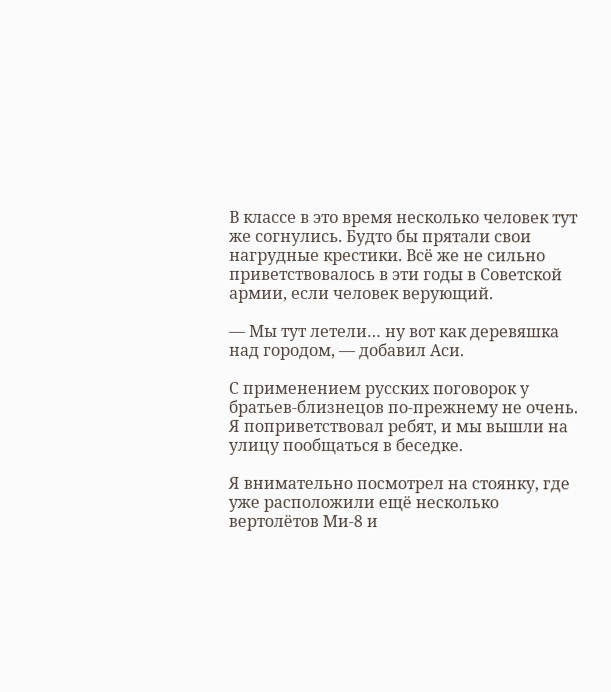В классе в это время несколько человек тут же согнулись. Будто бы прятали свои нагрудные крестики. Всё же не сильно приветствовалось в эти годы в Советской армии, если человек верующий.

— Мы тут летели… ну вот как деревяшка над городом, — добавил Аси.

С применением русских поговорок у братьев-близнецов по-прежнему не очень. Я поприветствовал ребят, и мы вышли на улицу пообщаться в беседке.

Я внимательно посмотрел на стоянку, где уже расположили ещё несколько вертолётов Ми-8 и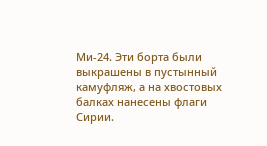Ми-24. Эти борта были выкрашены в пустынный камуфляж, а на хвостовых балках нанесены флаги Сирии.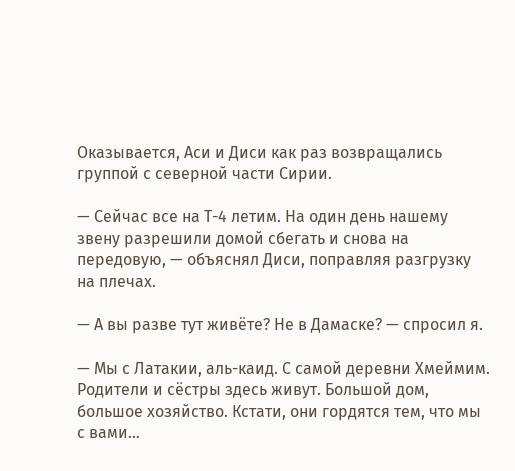Оказывается, Аси и Диси как раз возвращались группой с северной части Сирии.

— Сейчас все на Т-4 летим. На один день нашему звену разрешили домой сбегать и снова на передовую, — объяснял Диси, поправляя разгрузку на плечах.

— А вы разве тут живёте? Не в Дамаске? — спросил я.

— Мы с Латакии, аль-каид. С самой деревни Хмеймим. Родители и сёстры здесь живут. Большой дом, большое хозяйство. Кстати, они гордятся тем, что мы с вами…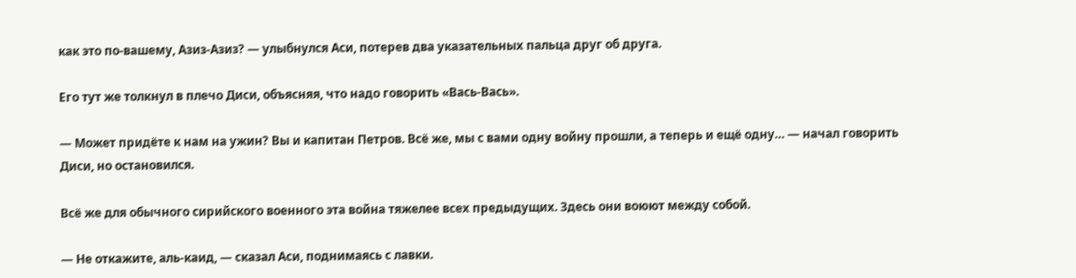как это по-вашему, Азиз-Азиз? — улыбнулся Аси, потерев два указательных пальца друг об друга.

Его тут же толкнул в плечо Диси, объясняя, что надо говорить «Вась-Вась».

— Может придёте к нам на ужин? Вы и капитан Петров. Всё же, мы с вами одну войну прошли, а теперь и ещё одну… — начал говорить Диси, но остановился.

Всё же для обычного сирийского военного эта война тяжелее всех предыдущих. Здесь они воюют между собой.

— Не откажите, аль-каид, — сказал Аси, поднимаясь с лавки.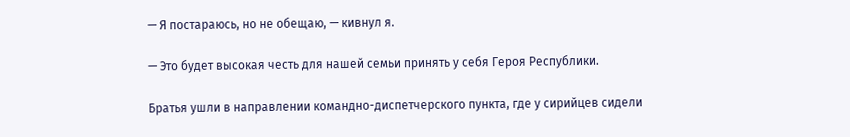— Я постараюсь, но не обещаю, — кивнул я.

— Это будет высокая честь для нашей семьи принять у себя Героя Республики.

Братья ушли в направлении командно-диспетчерского пункта, где у сирийцев сидели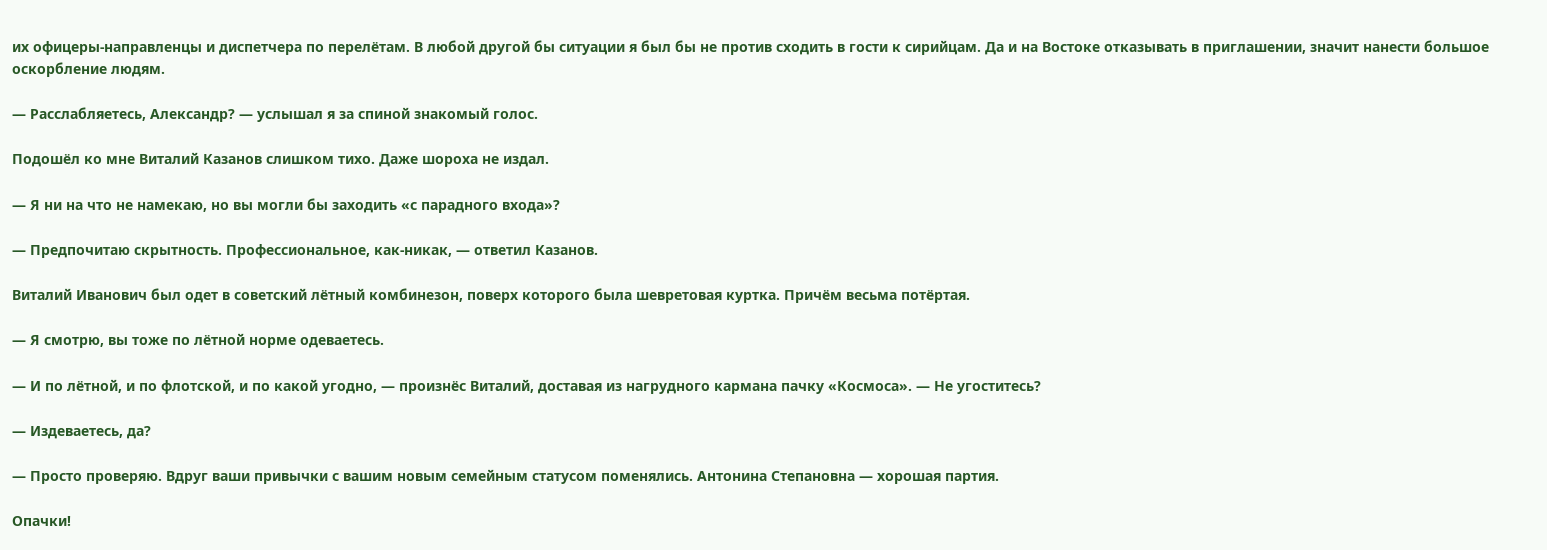их офицеры-направленцы и диспетчера по перелётам. В любой другой бы ситуации я был бы не против сходить в гости к сирийцам. Да и на Востоке отказывать в приглашении, значит нанести большое оскорбление людям.

— Расслабляетесь, Александр? — услышал я за спиной знакомый голос.

Подошёл ко мне Виталий Казанов слишком тихо. Даже шороха не издал.

— Я ни на что не намекаю, но вы могли бы заходить «с парадного входа»?

— Предпочитаю скрытность. Профессиональное, как-никак, — ответил Казанов.

Виталий Иванович был одет в советский лётный комбинезон, поверх которого была шевретовая куртка. Причём весьма потёртая.

— Я смотрю, вы тоже по лётной норме одеваетесь.

— И по лётной, и по флотской, и по какой угодно, — произнёс Виталий, доставая из нагрудного кармана пачку «Космоса». — Не угоститесь?

— Издеваетесь, да?

— Просто проверяю. Вдруг ваши привычки с вашим новым семейным статусом поменялись. Антонина Степановна — хорошая партия.

Опачки!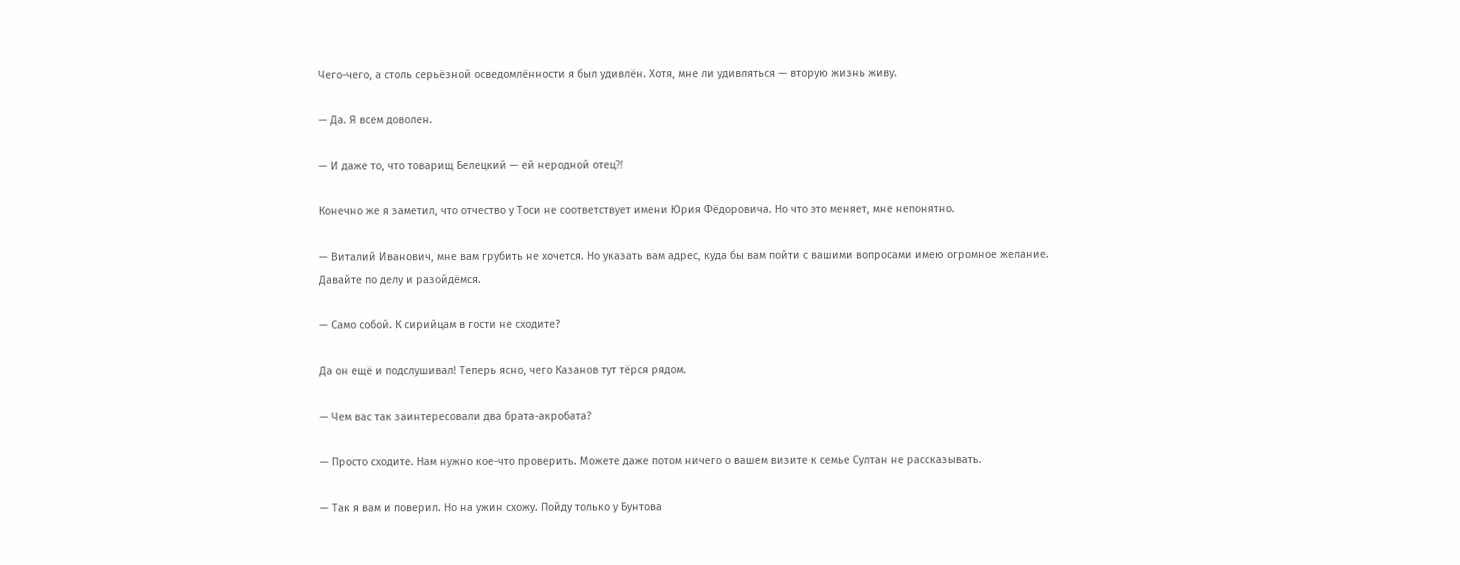Чего-чего, а столь серьёзной осведомлённости я был удивлён. Хотя, мне ли удивляться — вторую жизнь живу.

— Да. Я всем доволен.

— И даже то, что товарищ Белецкий — ей неродной отец⁈

Конечно же я заметил, что отчество у Тоси не соответствует имени Юрия Фёдоровича. Но что это меняет, мне непонятно.

— Виталий Иванович, мне вам грубить не хочется. Но указать вам адрес, куда бы вам пойти с вашими вопросами имею огромное желание. Давайте по делу и разойдёмся.

— Само собой. К сирийцам в гости не сходите?

Да он ещё и подслушивал! Теперь ясно, чего Казанов тут тёрся рядом.

— Чем вас так заинтересовали два брата-акробата?

— Просто сходите. Нам нужно кое-что проверить. Можете даже потом ничего о вашем визите к семье Султан не рассказывать.

— Так я вам и поверил. Но на ужин схожу. Пойду только у Бунтова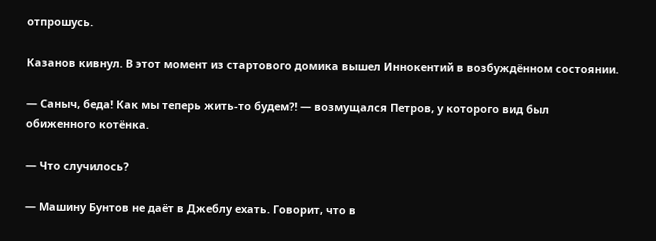отпрошусь.

Казанов кивнул. В этот момент из стартового домика вышел Иннокентий в возбуждённом состоянии.

— Саныч, беда! Как мы теперь жить-то будем⁈ — возмущался Петров, у которого вид был обиженного котёнка.

— Что случилось?

— Машину Бунтов не даёт в Джеблу ехать. Говорит, что в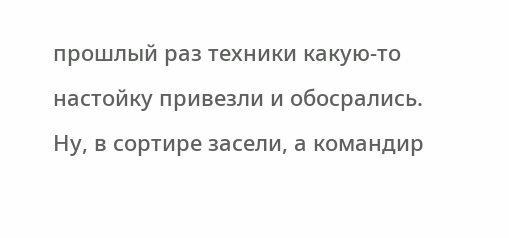прошлый раз техники какую-то настойку привезли и обосрались. Ну, в сортире засели, а командир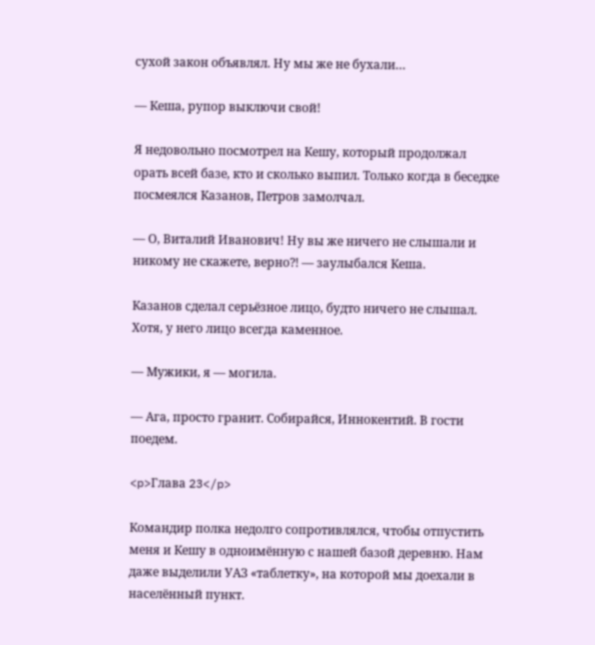сухой закон объявлял. Ну мы же не бухали…

— Кеша, рупор выключи свой!

Я недовольно посмотрел на Кешу, который продолжал орать всей базе, кто и сколько выпил. Только когда в беседке посмеялся Казанов, Петров замолчал.

— О, Виталий Иванович! Ну вы же ничего не слышали и никому не скажете, верно⁈ — заулыбался Кеша.

Казанов сделал серьёзное лицо, будто ничего не слышал. Хотя, у него лицо всегда каменное.

— Мужики, я — могила.

— Ага, просто гранит. Собирайся, Иннокентий. В гости поедем.

<p>Глава 23</p>

Командир полка недолго сопротивлялся, чтобы отпустить меня и Кешу в одноимённую с нашей базой деревню. Нам даже выделили УАЗ «таблетку», на которой мы доехали в населённый пункт.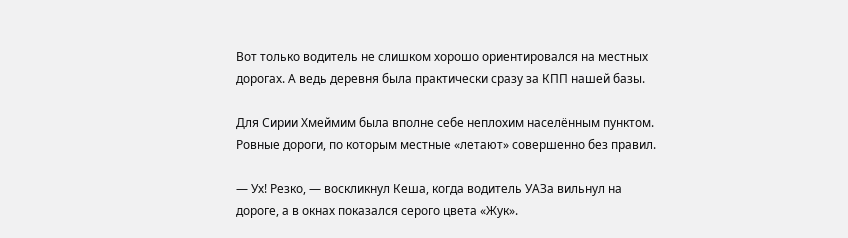Вот только водитель не слишком хорошо ориентировался на местных дорогах. А ведь деревня была практически сразу за КПП нашей базы.

Для Сирии Хмеймим была вполне себе неплохим населённым пунктом. Ровные дороги, по которым местные «летают» совершенно без правил.

— Ух! Резко, — воскликнул Кеша, когда водитель УАЗа вильнул на дороге, а в окнах показался серого цвета «Жук».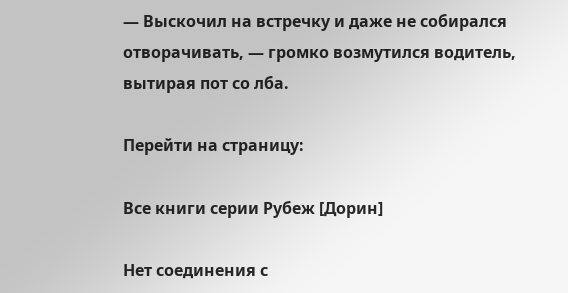— Выскочил на встречку и даже не собирался отворачивать, — громко возмутился водитель, вытирая пот со лба.

Перейти на страницу:

Все книги серии Рубеж [Дорин]

Нет соединения с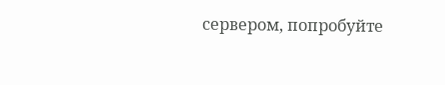сервером, попробуйте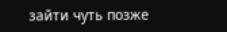зайти чуть позже